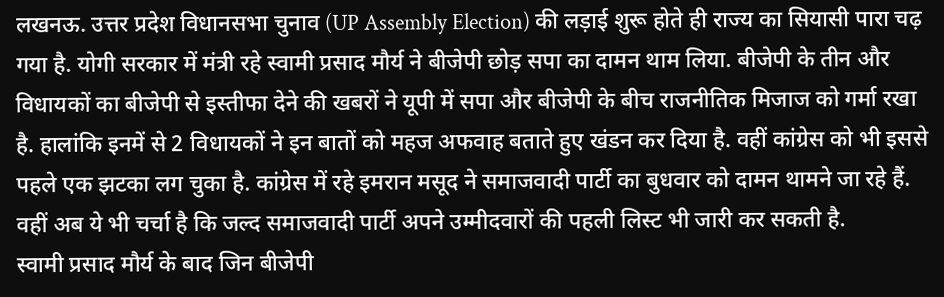लखनऊ. उत्तर प्रदेश विधानसभा चुनाव (UP Assembly Election) की लड़ाई शुरू होते ही राज्य का सियासी पारा चढ़ गया है. योगी सरकार में मंत्री रहे स्वामी प्रसाद मौर्य ने बीजेपी छोड़ सपा का दामन थाम लिया. बीजेपी के तीन और विधायकों का बीजेपी से इस्तीफा देने की खबरों ने यूपी में सपा और बीजेपी के बीच राजनीतिक मिजाज को गर्मा रखा है. हालांकि इनमें से 2 विधायकों ने इन बातों को महज अफवाह बताते हुए खंडन कर दिया है. वहीं कांग्रेस को भी इससे पहले एक झटका लग चुका है. कांग्रेस में रहे इमरान मसूद ने समाजवादी पार्टी का बुधवार को दामन थामने जा रहे हैं. वहीं अब ये भी चर्चा है कि जल्द समाजवादी पार्टी अपने उम्मीदवारों की पहली लिस्ट भी जारी कर सकती है.
स्वामी प्रसाद मौर्य के बाद जिन बीजेपी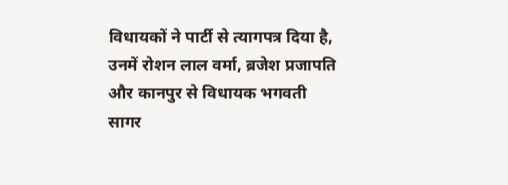विधायकों ने पार्टी से त्यागपत्र दिया है, उनमें रोशन लाल वर्मा, ब्रजेश प्रजापति और कानपुर से विधायक भगवती सागर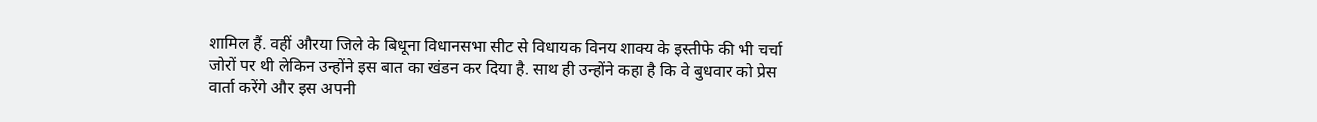शामिल हैं. वहीं औरया जिले के बिधूना विधानसभा सीट से विधायक विनय शाक्य के इस्तीफे की भी चर्चा जोरों पर थी लेकिन उन्होंने इस बात का खंडन कर दिया है. साथ ही उन्होंने कहा है कि वे बुधवार को प्रेस वार्ता करेंगे और इस अपनी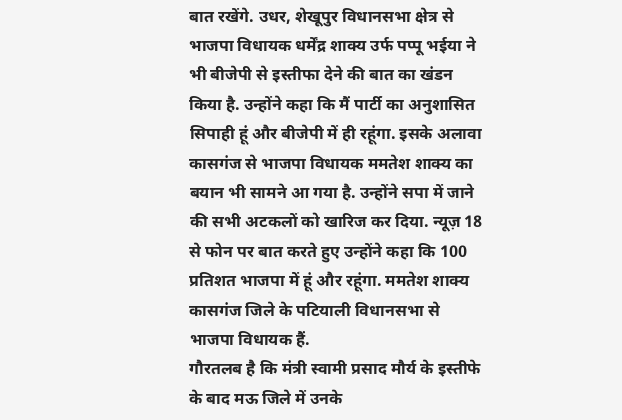बात रखेंगे. उधर, शेखूपुर विधानसभा क्षेत्र से भाजपा विधायक धर्मेंद्र शाक्य उर्फ पप्पू भईया ने भी बीजेपी से इस्तीफा देने की बात का खंडन किया है. उन्होंने कहा कि मैं पार्टी का अनुशासित सिपाही हूं और बीजेपी में ही रहूंगा. इसके अलावा कासगंज से भाजपा विधायक ममतेश शाक्य का बयान भी सामने आ गया है. उन्होंने सपा में जाने की सभी अटकलों को खारिज कर दिया. न्यूज़ 18 से फोन पर बात करते हुए उन्होंने कहा कि 100 प्रतिशत भाजपा में हूं और रहूंगा. ममतेश शाक्य कासगंज जिले के पटियाली विधानसभा से भाजपा विधायक हैं.
गौरतलब है कि मंत्री स्वामी प्रसाद मौर्य के इस्तीफे के बाद मऊ जिले में उनके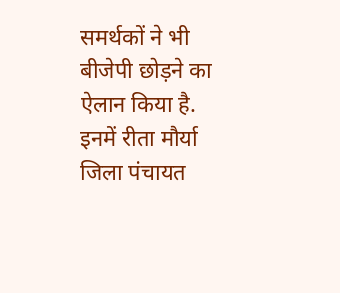समर्थकों ने भी बीजेपी छोड़ने का ऐलान किया है. इनमें रीता मौर्या जिला पंचायत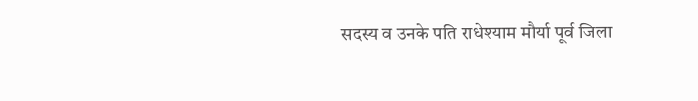सदस्य व उनके पति राधेश्याम मौर्या पूर्व जिला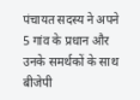पंचायत सदस्य ने अपने 5 गांव के प्रधान और उनके समर्थकों के साथ बीजेपी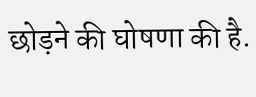छोड़ने की घोषणा की है.